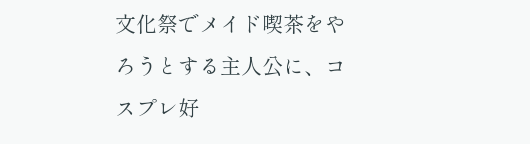文化祭でメイド喫茶をやろうとする主人公に、コスプレ好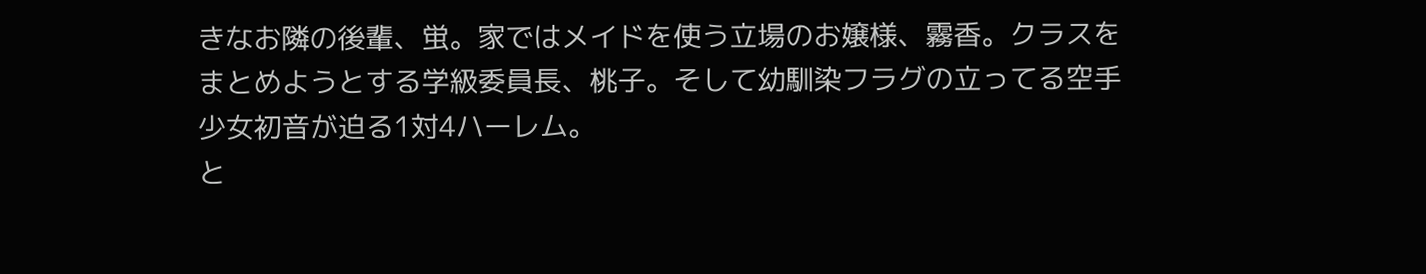きなお隣の後輩、蛍。家ではメイドを使う立場のお嬢様、霧香。クラスをまとめようとする学級委員長、桃子。そして幼馴染フラグの立ってる空手少女初音が迫る1対4ハーレム。
と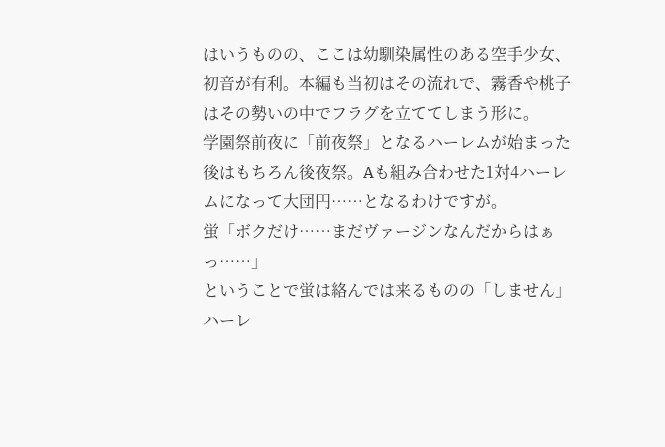はいうものの、ここは幼馴染属性のある空手少女、初音が有利。本編も当初はその流れで、霧香や桃子はその勢いの中でフラグを立ててしまう形に。
学園祭前夜に「前夜祭」となるハーレムが始まった後はもちろん後夜祭。Aも組み合わせた1対4ハーレムになって大団円……となるわけですが。
蛍「ボクだけ……まだヴァージンなんだからはぁっ……」
ということで蛍は絡んでは来るものの「しません」
ハーレ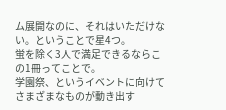ム展開なのに、それはいただけない。ということで星4つ。
蛍を除く3人で満足できるならこの1冊ってことで。
学園祭、というイベントに向けてさまざまなものが動き出す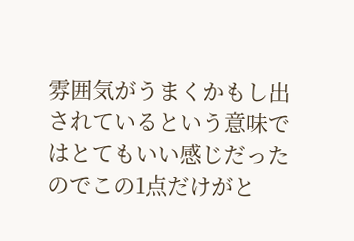雰囲気がうまくかもし出されているという意味ではとてもいい感じだったのでこの1点だけがと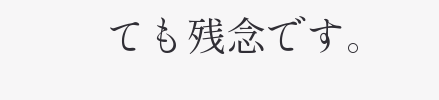ても残念です。